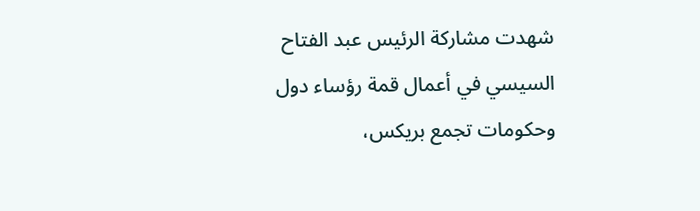شهدت مشاركة الرئيس عبد الفتاح السيسي في أعمال قمة رؤساء دول وحكومات تجمع بريكس،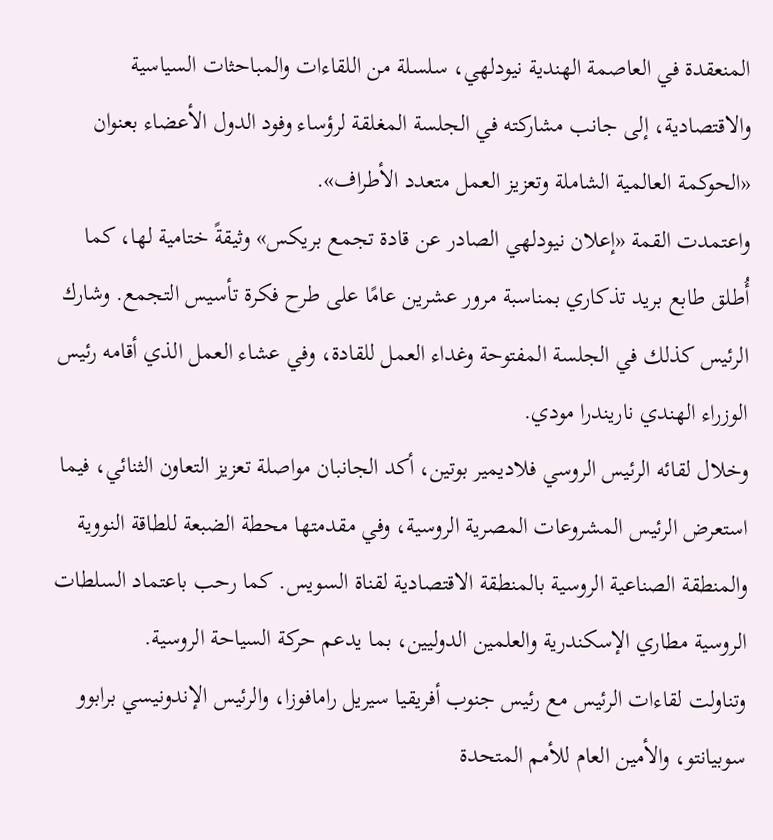المنعقدة في العاصمة الهندية نيودلهي، سلسلة من اللقاءات والمباحثات السياسية والاقتصادية، إلى جانب مشاركته في الجلسة المغلقة لرؤساء وفود الدول الأعضاء بعنوان «الحوكمة العالمية الشاملة وتعزيز العمل متعدد الأطراف».
واعتمدت القمة «إعلان نيودلهي الصادر عن قادة تجمع بريكس» وثيقةً ختامية لها، كما أُطلق طابع بريد تذكاري بمناسبة مرور عشرين عامًا على طرح فكرة تأسيس التجمع. وشارك الرئيس كذلك في الجلسة المفتوحة وغداء العمل للقادة، وفي عشاء العمل الذي أقامه رئيس الوزراء الهندي ناريندرا مودي.
وخلال لقائه الرئيس الروسي فلاديمير بوتين، أكد الجانبان مواصلة تعزيز التعاون الثنائي، فيما استعرض الرئيس المشروعات المصرية الروسية، وفي مقدمتها محطة الضبعة للطاقة النووية والمنطقة الصناعية الروسية بالمنطقة الاقتصادية لقناة السويس. كما رحب باعتماد السلطات الروسية مطاري الإسكندرية والعلمين الدوليين، بما يدعم حركة السياحة الروسية.
وتناولت لقاءات الرئيس مع رئيس جنوب أفريقيا سيريل رامافوزا، والرئيس الإندونيسي برابوو سوبيانتو، والأمين العام للأمم المتحدة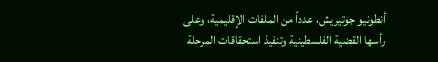أنطونيو جوتيريش، عدداً من الملفات الإقليمية، وعلى رأسها القضية الفلسطينية وتنفيذ استحقاقات المرحلة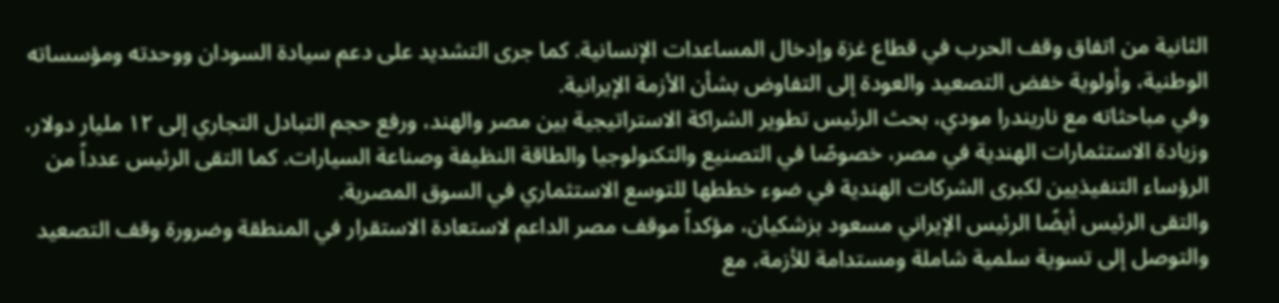الثانية من اتفاق وقف الحرب في قطاع غزة وإدخال المساعدات الإنسانية. كما جرى التشديد على دعم سيادة السودان ووحدته ومؤسساته الوطنية، وأولوية خفض التصعيد والعودة إلى التفاوض بشأن الأزمة الإيرانية.
وفي مباحثاته مع ناريندرا مودي، بحث الرئيس تطوير الشراكة الاستراتيجية بين مصر والهند، ورفع حجم التبادل التجاري إلى ١٢ مليار دولار، وزيادة الاستثمارات الهندية في مصر، خصوصًا في التصنيع والتكنولوجيا والطاقة النظيفة وصناعة السيارات. كما التقى الرئيس عدداً من الرؤساء التنفيذيين لكبرى الشركات الهندية في ضوء خططها للتوسع الاستثماري في السوق المصرية.
والتقى الرئيس أيضًا الرئيس الإيراني مسعود بزشكيان، مؤكداً موقف مصر الداعم لاستعادة الاستقرار في المنطقة وضرورة وقف التصعيد والتوصل إلى تسوية سلمية شاملة ومستدامة للأزمة، مع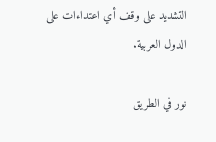التشديد على وقف أي اعتداءات على الدول العربية.

نور في الطريق